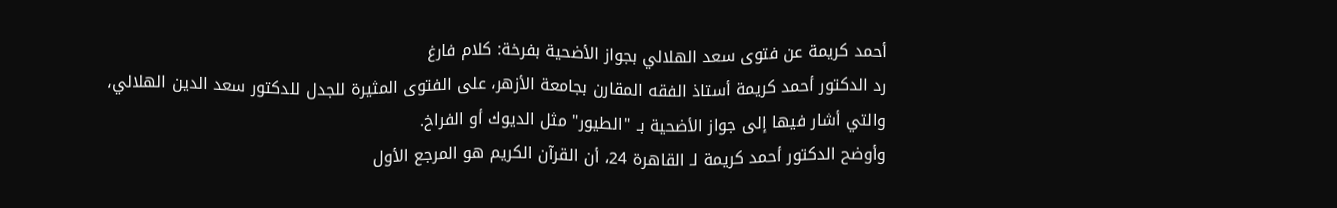أحمد كريمة عن فتوى سعد الهلالي بجواز الأضحية بفرخة: كلام فارغ
رد الدكتور أحمد كريمة أستاذ الفقه المقارن بجامعة الأزهر، على الفتوى المثيرة للجدل للدكتور سعد الدين الهلالي، والتي أشار فيها إلى جواز الأضحية بـ "الطيور" مثل الديوك أو الفراخ.
وأوضح الدكتور أحمد كريمة لـ القاهرة 24، أن القرآن الكريم هو المرجع الأول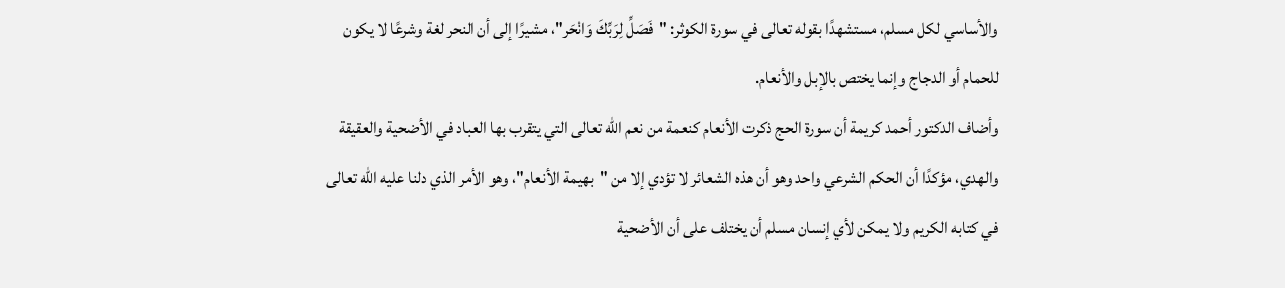والأساسي لكل مسلم، مستشهدًا بقوله تعالى في سورة الكوثر: "فَصَلِّ لِرَبِّكَ وَانْحَر"، مشيرًا إلى أن النحر لغة وشرعًا لا يكون للحمام أو الدجاج وإنما يختص بالإبل والأنعام.
وأضاف الدكتور أحمد كريمة أن سورة الحج ذكرت الأنعام كنعمة من نعم الله تعالى التي يتقرب بها العباد في الأضحية والعقيقة والهدي، مؤكدًا أن الحكم الشرعي واحد وهو أن هذه الشعائر لا تؤدي إلا من "بهيمة الأنعام"، وهو الأمر الذي دلنا عليه الله تعالى في كتابه الكريم ولا يمكن لأي إنسان مسلم أن يختلف على أن الأضحية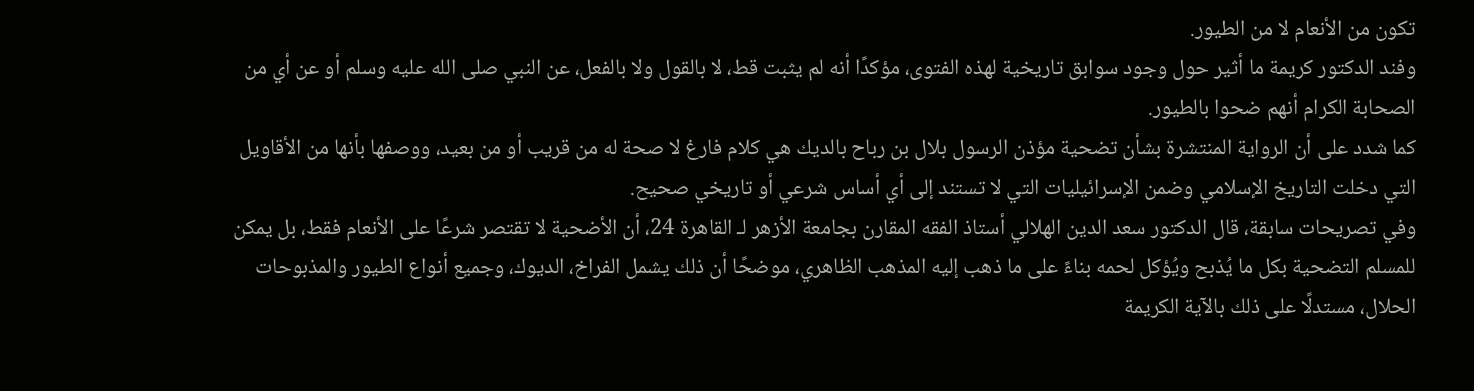تكون من الأنعام لا من الطيور.
وفند الدكتور كريمة ما أثير حول وجود سوابق تاريخية لهذه الفتوى، مؤكدًا أنه لم يثبت قط، لا بالقول ولا بالفعل، عن النبي صلى الله عليه وسلم أو عن أي من الصحابة الكرام أنهم ضحوا بالطيور.
كما شدد على أن الرواية المنتشرة بشأن تضحية مؤذن الرسول بلال بن رباح بالديك هي كلام فارغ لا صحة له من قريب أو من بعيد، ووصفها بأنها من الأقاويل التي دخلت التاريخ الإسلامي وضمن الإسرائيليات التي لا تستند إلى أي أساس شرعي أو تاريخي صحيح.
وفي تصريحات سابقة، قال الدكتور سعد الدين الهلالي أستاذ الفقه المقارن بجامعة الأزهر لـ القاهرة 24، أن الأضحية لا تقتصر شرعًا على الأنعام فقط، بل يمكن للمسلم التضحية بكل ما يُذبح ويُؤكل لحمه بناءً على ما ذهب إليه المذهب الظاهري، موضحًا أن ذلك يشمل الفراخ، الديوك، وجميع أنواع الطيور والمذبوحات الحلال، مستدلًا على ذلك بالآية الكريمة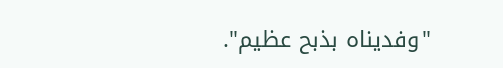"وفديناه بذبح عظيم".